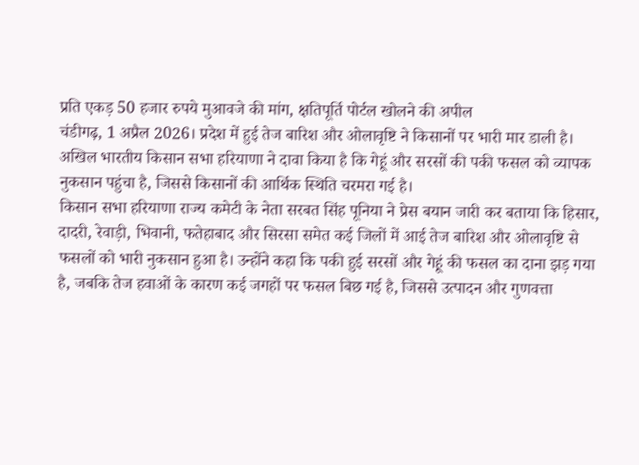प्रति एकड़ 50 हजार रुपये मुआवजे की मांग, क्षतिपूर्ति पोर्टल खोलने की अपील
चंडीगढ़, 1 अप्रैल 2026। प्रदेश में हुई तेज बारिश और ओलावृष्टि ने किसानों पर भारी मार डाली है। अखिल भारतीय किसान सभा हरियाणा ने दावा किया है कि गेहूं और सरसों की पकी फसल को व्यापक नुकसान पहुंचा है, जिससे किसानों की आर्थिक स्थिति चरमरा गई है।
किसान सभा हरियाणा राज्य कमेटी के नेता सरबत सिंह पूनिया ने प्रेस बयान जारी कर बताया कि हिसार, दादरी, रेवाड़ी, भिवानी, फतेहाबाद और सिरसा समेत कई जिलों में आई तेज बारिश और ओलावृष्टि से फसलों को भारी नुकसान हुआ है। उन्होंने कहा कि पकी हुई सरसों और गेहूं की फसल का दाना झड़ गया है, जबकि तेज हवाओं के कारण कई जगहों पर फसल बिछ गई है, जिससे उत्पादन और गुणवत्ता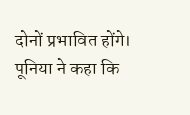दोनों प्रभावित होंगे।
पूनिया ने कहा कि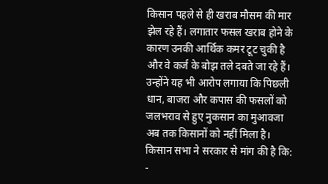किसान पहले से ही खराब मौसम की मार झेल रहे हैं। लगातार फसल खराब होने के कारण उनकी आर्थिक कमर टूट चुकी है और वे कर्ज के बोझ तले दबते जा रहे हैं। उन्होंने यह भी आरोप लगाया कि पिछली धान, बाजरा और कपास की फसलों को जलभराव से हुए नुकसान का मुआवजा अब तक किसानों को नहीं मिला है।
किसान सभा ने सरकार से मांग की है कि:
-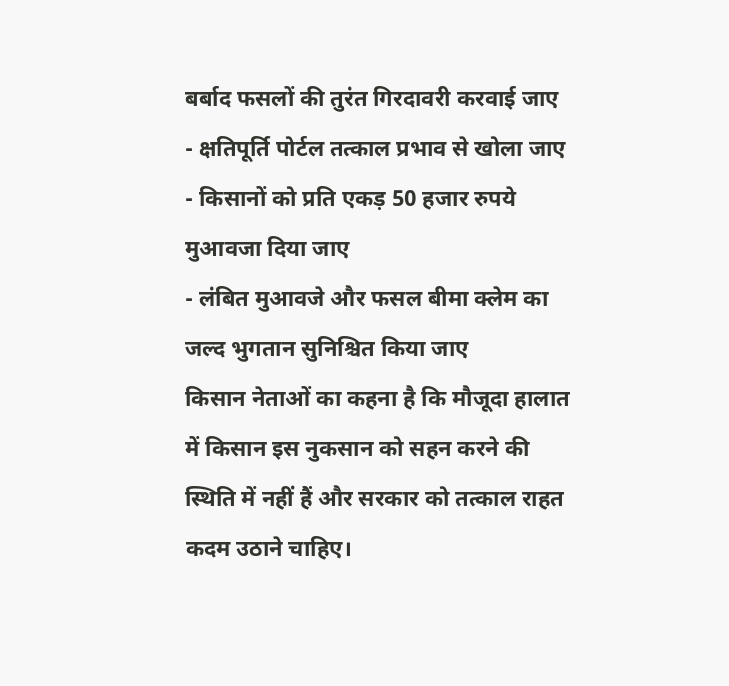बर्बाद फसलों की तुरंत गिरदावरी करवाई जाए
- क्षतिपूर्ति पोर्टल तत्काल प्रभाव से खोला जाए
- किसानों को प्रति एकड़ 50 हजार रुपये मुआवजा दिया जाए
- लंबित मुआवजे और फसल बीमा क्लेम का जल्द भुगतान सुनिश्चित किया जाए
किसान नेताओं का कहना है कि मौजूदा हालात में किसान इस नुकसान को सहन करने की स्थिति में नहीं हैं और सरकार को तत्काल राहत कदम उठाने चाहिए।